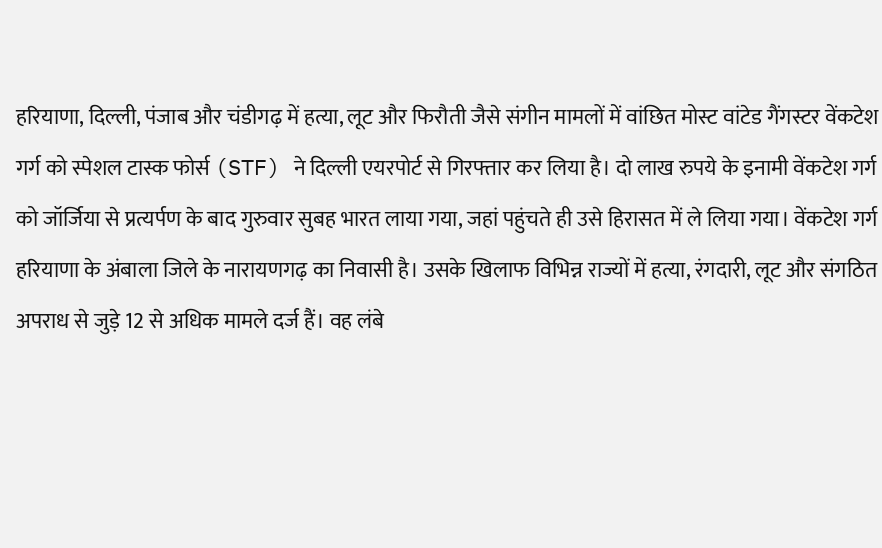हरियाणा, दिल्ली, पंजाब और चंडीगढ़ में हत्या, लूट और फिरौती जैसे संगीन मामलों में वांछित मोस्ट वांटेड गैंगस्टर वेंकटेश गर्ग को स्पेशल टास्क फोर्स (STF) ने दिल्ली एयरपोर्ट से गिरफ्तार कर लिया है। दो लाख रुपये के इनामी वेंकटेश गर्ग को जॉर्जिया से प्रत्यर्पण के बाद गुरुवार सुबह भारत लाया गया, जहां पहुंचते ही उसे हिरासत में ले लिया गया। वेंकटेश गर्ग हरियाणा के अंबाला जिले के नारायणगढ़ का निवासी है। उसके खिलाफ विभिन्न राज्यों में हत्या, रंगदारी, लूट और संगठित अपराध से जुड़े 12 से अधिक मामले दर्ज हैं। वह लंबे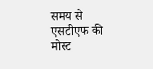समय से एसटीएफ की मोस्ट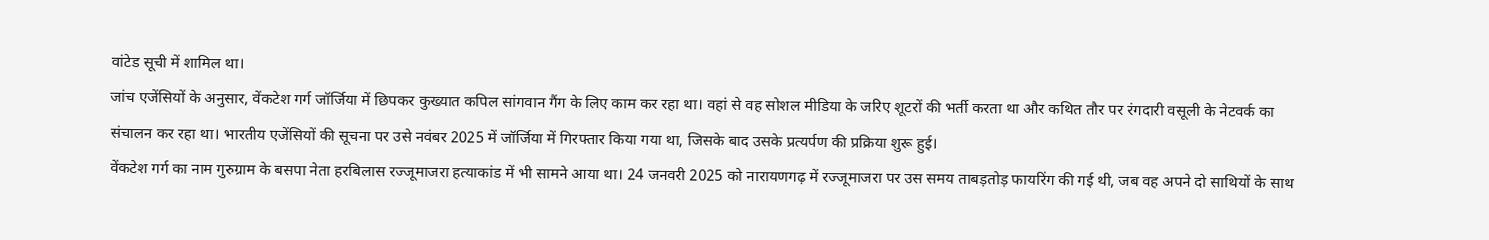वांटेड सूची में शामिल था।
जांच एजेंसियों के अनुसार, वेंकटेश गर्ग जॉर्जिया में छिपकर कुख्यात कपिल सांगवान गैंग के लिए काम कर रहा था। वहां से वह सोशल मीडिया के जरिए शूटरों की भर्ती करता था और कथित तौर पर रंगदारी वसूली के नेटवर्क का संचालन कर रहा था। भारतीय एजेंसियों की सूचना पर उसे नवंबर 2025 में जॉर्जिया में गिरफ्तार किया गया था, जिसके बाद उसके प्रत्यर्पण की प्रक्रिया शुरू हुई।
वेंकटेश गर्ग का नाम गुरुग्राम के बसपा नेता हरबिलास रज्जूमाजरा हत्याकांड में भी सामने आया था। 24 जनवरी 2025 को नारायणगढ़ में रज्जूमाजरा पर उस समय ताबड़तोड़ फायरिंग की गई थी, जब वह अपने दो साथियों के साथ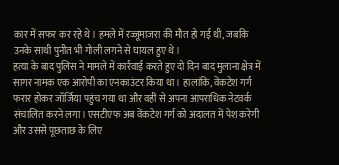कार में सफर कर रहे थे। हमले में रज्जूमाजरा की मौत हो गई थी, जबकि उनके साथी पुनीत भी गोली लगने से घायल हुए थे।
हत्या के बाद पुलिस ने मामले में कार्रवाई करते हुए दो दिन बाद मुलाना क्षेत्र में सागर नामक एक आरोपी का एनकाउंटर किया था। हालांकि, वेंकटेश गर्ग फरार होकर जॉर्जिया पहुंच गया था और वहीं से अपना आपराधिक नेटवर्क संचालित करने लगा। एसटीएफ अब वेंकटेश गर्ग को अदालत में पेश करेगी और उससे पूछताछ के लिए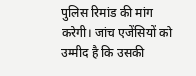पुलिस रिमांड की मांग करेगी। जांच एजेंसियों को उम्मीद है कि उसकी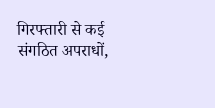गिरफ्तारी से कई संगठित अपराधों,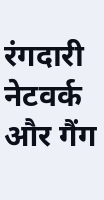रंगदारी नेटवर्क और गैंग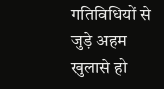गतिविधियों से जुड़े अहम खुलासे हो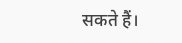सकते हैं।